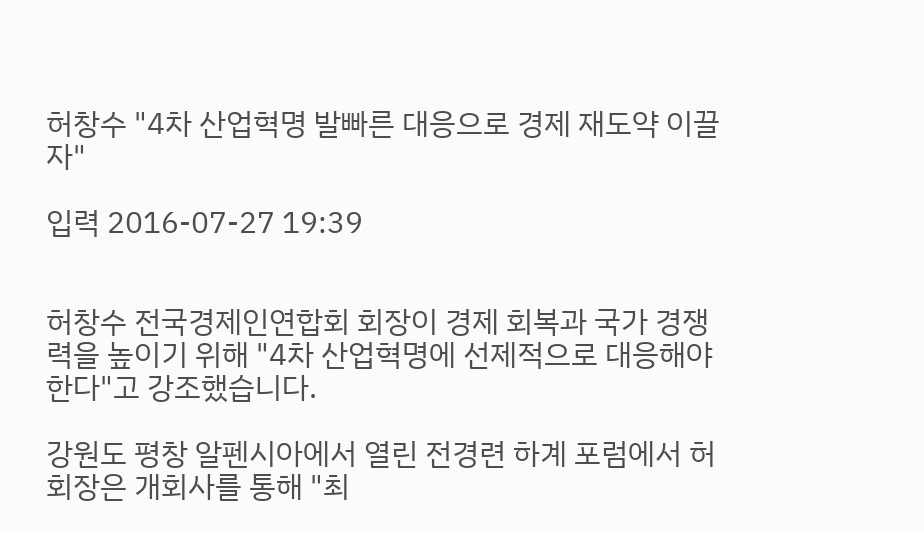허창수 "4차 산업혁명 발빠른 대응으로 경제 재도약 이끌자"

입력 2016-07-27 19:39


허창수 전국경제인연합회 회장이 경제 회복과 국가 경쟁력을 높이기 위해 "4차 산업혁명에 선제적으로 대응해야 한다"고 강조했습니다.

강원도 평창 알펜시아에서 열린 전경련 하계 포럼에서 허 회장은 개회사를 통해 "최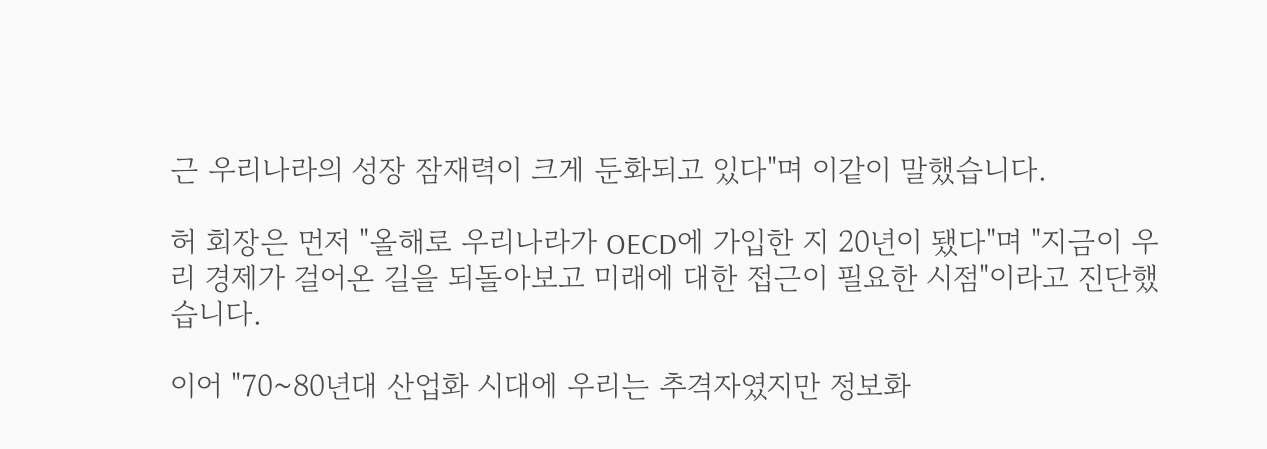근 우리나라의 성장 잠재력이 크게 둔화되고 있다"며 이같이 말했습니다.

허 회장은 먼저 "올해로 우리나라가 OECD에 가입한 지 20년이 됐다"며 "지금이 우리 경제가 걸어온 길을 되돌아보고 미래에 대한 접근이 필요한 시점"이라고 진단했습니다.

이어 "70~80년대 산업화 시대에 우리는 추격자였지만 정보화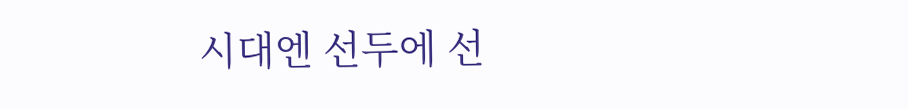시대엔 선두에 선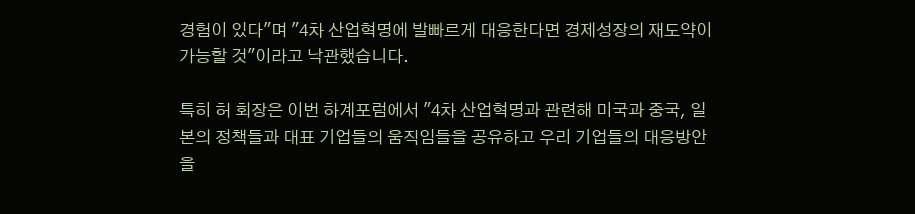경험이 있다"며 "4차 산업혁명에 발빠르게 대응한다면 경제성장의 재도약이 가능할 것"이라고 낙관했습니다.

특히 허 회장은 이번 하계포럼에서 "4차 산업혁명과 관련해 미국과 중국, 일본의 정책들과 대표 기업들의 움직임들을 공유하고 우리 기업들의 대응방안을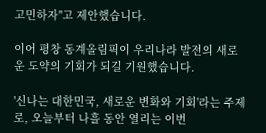고민하자"고 제안했습니다.

이어 평창 동계올림픽이 우리나라 발전의 새로운 도약의 기회가 되길 기원했습니다.

'신나는 대한민국, 새로운 변화와 기회'라는 주제로, 오늘부터 나흘 동안 열리는 이번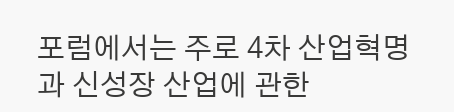포럼에서는 주로 4차 산업혁명과 신성장 산업에 관한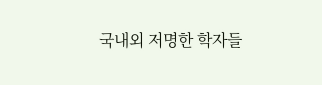국내외 저명한 학자들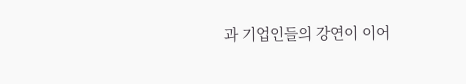과 기업인들의 강연이 이어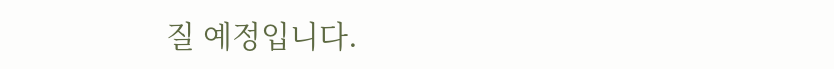질 예정입니다.